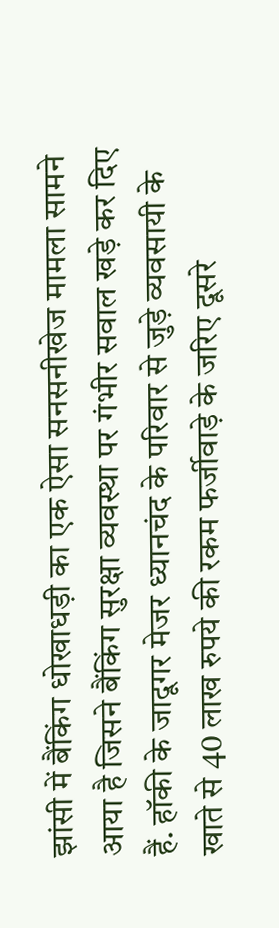झांसी में बैंकिंग धोखाधड़ी का एक ऐसा सनसनीखेज मामला सामने आया है जिसने बैंकिंग सुरक्षा व्यवस्था पर गंभीर सवाल खड़े कर दिए हैं. हॉकी के जादूगर मेजर ध्यानचंद के परिवार से जुड़े व्यवसायी के खाते से 40 लाख रुपये की रकम फर्जीवाड़े के जरिए दूसरे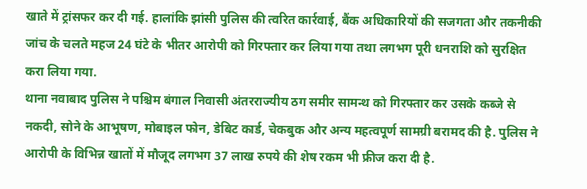खाते में ट्रांसफर कर दी गई. हालांकि झांसी पुलिस की त्वरित कार्रवाई, बैंक अधिकारियों की सजगता और तकनीकी जांच के चलते महज 24 घंटे के भीतर आरोपी को गिरफ्तार कर लिया गया तथा लगभग पूरी धनराशि को सुरक्षित करा लिया गया.
थाना नवाबाद पुलिस ने पश्चिम बंगाल निवासी अंतरराज्यीय ठग समीर सामन्थ को गिरफ्तार कर उसके कब्जे से नकदी, सोने के आभूषण, मोबाइल फोन, डेबिट कार्ड, चेकबुक और अन्य महत्वपूर्ण सामग्री बरामद की है. पुलिस ने आरोपी के विभिन्न खातों में मौजूद लगभग 37 लाख रुपये की शेष रकम भी फ्रीज करा दी है.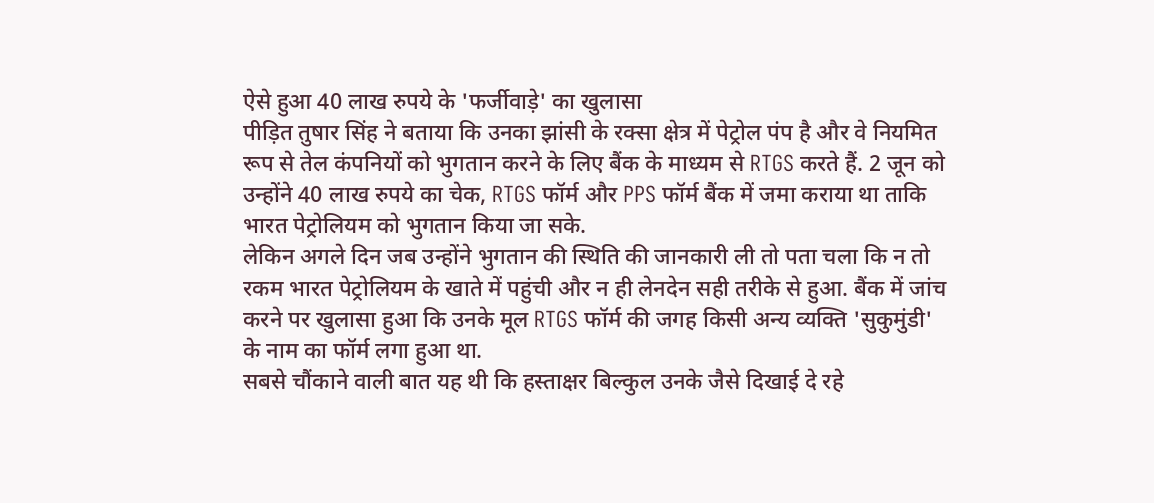ऐसे हुआ 40 लाख रुपये के 'फर्जीवाड़े' का खुलासा
पीड़ित तुषार सिंह ने बताया कि उनका झांसी के रक्सा क्षेत्र में पेट्रोल पंप है और वे नियमित रूप से तेल कंपनियों को भुगतान करने के लिए बैंक के माध्यम से RTGS करते हैं. 2 जून को उन्होंने 40 लाख रुपये का चेक, RTGS फॉर्म और PPS फॉर्म बैंक में जमा कराया था ताकि भारत पेट्रोलियम को भुगतान किया जा सके.
लेकिन अगले दिन जब उन्होंने भुगतान की स्थिति की जानकारी ली तो पता चला कि न तो रकम भारत पेट्रोलियम के खाते में पहुंची और न ही लेनदेन सही तरीके से हुआ. बैंक में जांच करने पर खुलासा हुआ कि उनके मूल RTGS फॉर्म की जगह किसी अन्य व्यक्ति 'सुकुमुंडी' के नाम का फॉर्म लगा हुआ था.
सबसे चौंकाने वाली बात यह थी कि हस्ताक्षर बिल्कुल उनके जैसे दिखाई दे रहे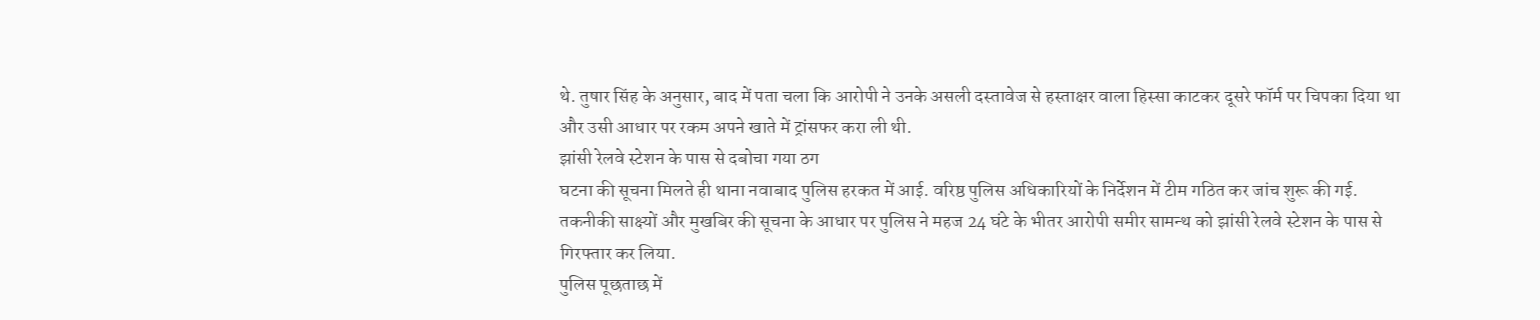थे. तुषार सिंह के अनुसार, बाद में पता चला कि आरोपी ने उनके असली दस्तावेज से हस्ताक्षर वाला हिस्सा काटकर दूसरे फॉर्म पर चिपका दिया था और उसी आधार पर रकम अपने खाते में ट्रांसफर करा ली थी.
झांसी रेलवे स्टेशन के पास से दबोचा गया ठग
घटना की सूचना मिलते ही थाना नवाबाद पुलिस हरकत में आई. वरिष्ठ पुलिस अधिकारियों के निर्देशन में टीम गठित कर जांच शुरू की गई. तकनीकी साक्ष्यों और मुखबिर की सूचना के आधार पर पुलिस ने महज 24 घंटे के भीतर आरोपी समीर सामन्थ को झांसी रेलवे स्टेशन के पास से गिरफ्तार कर लिया.
पुलिस पूछताछ में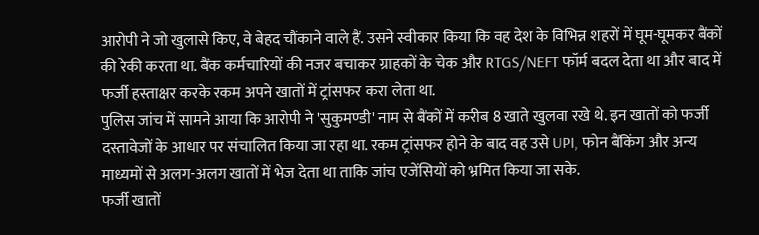आरोपी ने जो खुलासे किए, वे बेहद चौंकाने वाले हैं. उसने स्वीकार किया कि वह देश के विभिन्न शहरों में घूम-घूमकर बैंकों की रेकी करता था. बैंक कर्मचारियों की नजर बचाकर ग्राहकों के चेक और RTGS/NEFT फॉर्म बदल देता था और बाद में फर्जी हस्ताक्षर करके रकम अपने खातों में ट्रांसफर करा लेता था.
पुलिस जांच में सामने आया कि आरोपी ने 'सुकुमण्डी' नाम से बैंकों में करीब 8 खाते खुलवा रखे थे. इन खातों को फर्जी दस्तावेजों के आधार पर संचालित किया जा रहा था. रकम ट्रांसफर होने के बाद वह उसे UPI, फोन बैंकिंग और अन्य माध्यमों से अलग-अलग खातों में भेज देता था ताकि जांच एजेंसियों को भ्रमित किया जा सके.
फर्जी खातों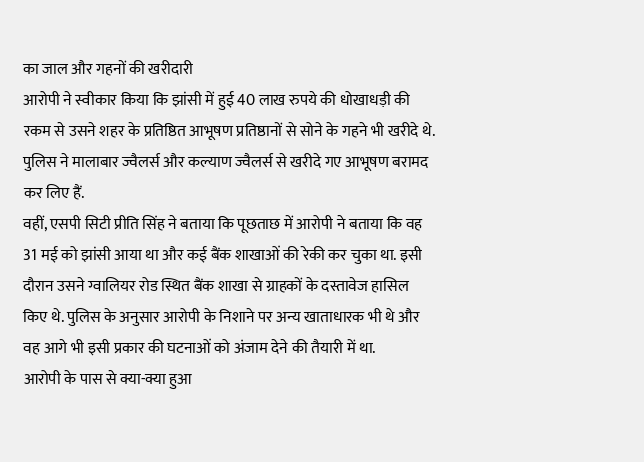का जाल और गहनों की खरीदारी
आरोपी ने स्वीकार किया कि झांसी में हुई 40 लाख रुपये की धोखाधड़ी की रकम से उसने शहर के प्रतिष्ठित आभूषण प्रतिष्ठानों से सोने के गहने भी खरीदे थे. पुलिस ने मालाबार ज्वैलर्स और कल्याण ज्वैलर्स से खरीदे गए आभूषण बरामद कर लिए हैं.
वहीं, एसपी सिटी प्रीति सिंह ने बताया कि पूछताछ में आरोपी ने बताया कि वह 31 मई को झांसी आया था और कई बैंक शाखाओं की रेकी कर चुका था. इसी दौरान उसने ग्वालियर रोड स्थित बैंक शाखा से ग्राहकों के दस्तावेज हासिल किए थे. पुलिस के अनुसार आरोपी के निशाने पर अन्य खाताधारक भी थे और वह आगे भी इसी प्रकार की घटनाओं को अंजाम देने की तैयारी में था.
आरोपी के पास से क्या-क्या हुआ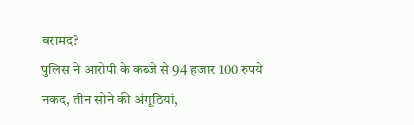बरामद?
पुलिस ने आरोपी के कब्जे से 94 हजार 100 रुपये नकद, तीन सोने की अंगूठियां,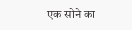एक सोने का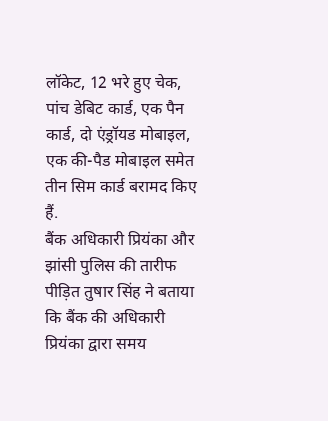लॉकेट, 12 भरे हुए चेक, पांच डेबिट कार्ड, एक पैन कार्ड, दो एंड्रॉयड मोबाइल, एक की-पैड मोबाइल समेत तीन सिम कार्ड बरामद किए हैं.
बैंक अधिकारी प्रियंका और झांसी पुलिस की तारीफ
पीड़ित तुषार सिंह ने बताया कि बैंक की अधिकारी प्रियंका द्वारा समय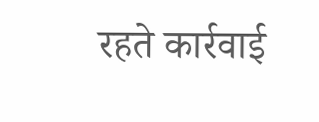रहते कार्रवाई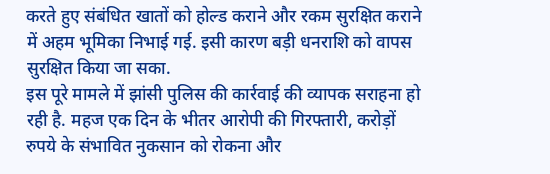करते हुए संबंधित खातों को होल्ड कराने और रकम सुरक्षित कराने में अहम भूमिका निभाई गई. इसी कारण बड़ी धनराशि को वापस सुरक्षित किया जा सका.
इस पूरे मामले में झांसी पुलिस की कार्रवाई की व्यापक सराहना हो रही है. महज एक दिन के भीतर आरोपी की गिरफ्तारी, करोड़ों रुपये के संभावित नुकसान को रोकना और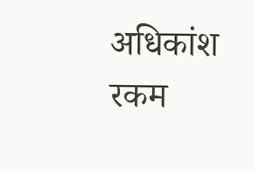अधिकांश रकम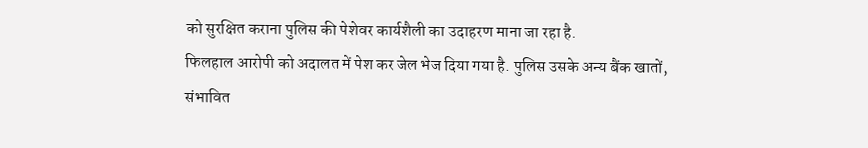को सुरक्षित कराना पुलिस की पेशेवर कार्यशैली का उदाहरण माना जा रहा है.
फिलहाल आरोपी को अदालत में पेश कर जेल भेज दिया गया है. पुलिस उसके अन्य बैंक खातों, संभावित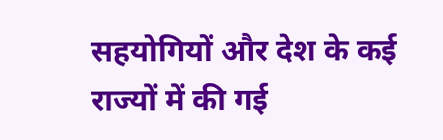सहयोगियों और देश के कई राज्यों में की गई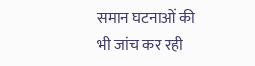समान घटनाओं की भी जांच कर रही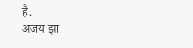है.
अजय झा